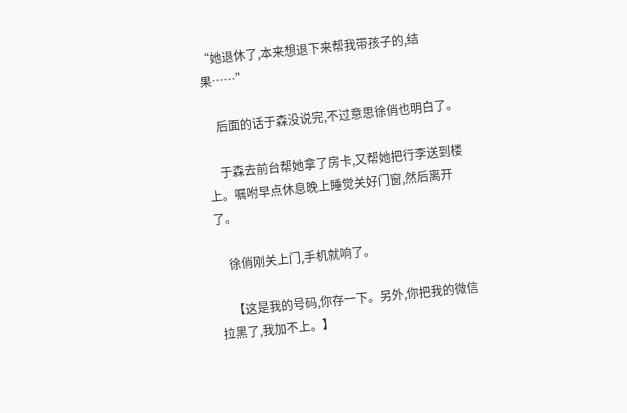“她退休了,本来想退下来帮我带孩子的,结果……”

    后面的话于森没说完,不过意思徐俏也明白了。

    于森去前台帮她拿了房卡,又帮她把行李送到楼上。嘱咐早点休息晚上睡觉关好门窗,然后离开了。

    徐俏刚关上门,手机就响了。

    【这是我的号码,你存一下。另外,你把我的微信拉黑了,我加不上。】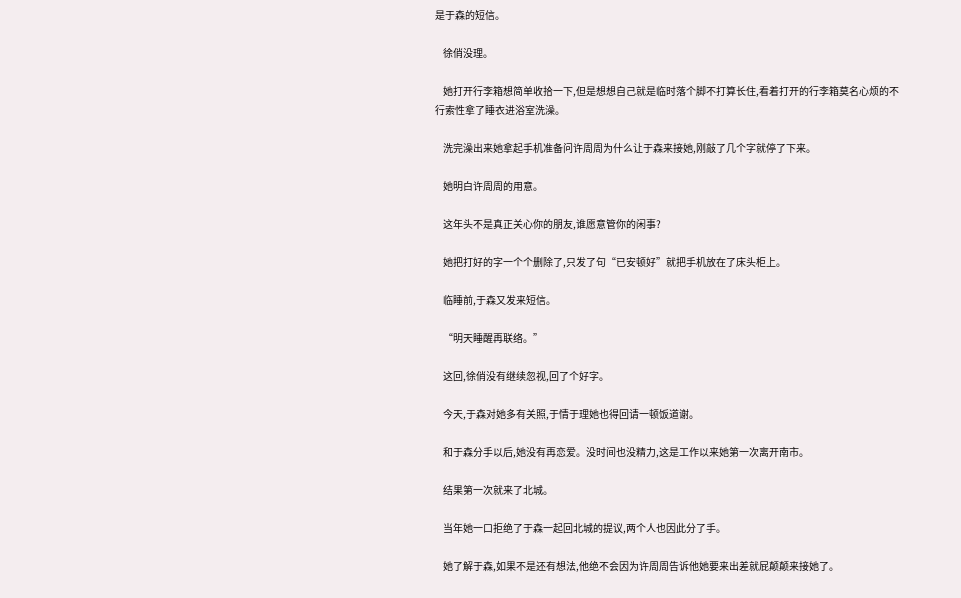是于森的短信。

    徐俏没理。

    她打开行李箱想简单收拾一下,但是想想自己就是临时落个脚不打算长住,看着打开的行李箱莫名心烦的不行索性拿了睡衣进浴室洗澡。

    洗完澡出来她拿起手机准备问许周周为什么让于森来接她,刚敲了几个字就停了下来。

    她明白许周周的用意。

    这年头不是真正关心你的朋友,谁愿意管你的闲事?

    她把打好的字一个个删除了,只发了句“已安顿好”就把手机放在了床头柜上。

    临睡前,于森又发来短信。

    “明天睡醒再联络。”

    这回,徐俏没有继续忽视,回了个好字。

    今天,于森对她多有关照,于情于理她也得回请一顿饭道谢。

    和于森分手以后,她没有再恋爱。没时间也没精力,这是工作以来她第一次离开南市。

    结果第一次就来了北城。

    当年她一口拒绝了于森一起回北城的提议,两个人也因此分了手。

    她了解于森,如果不是还有想法,他绝不会因为许周周告诉他她要来出差就屁颠颠来接她了。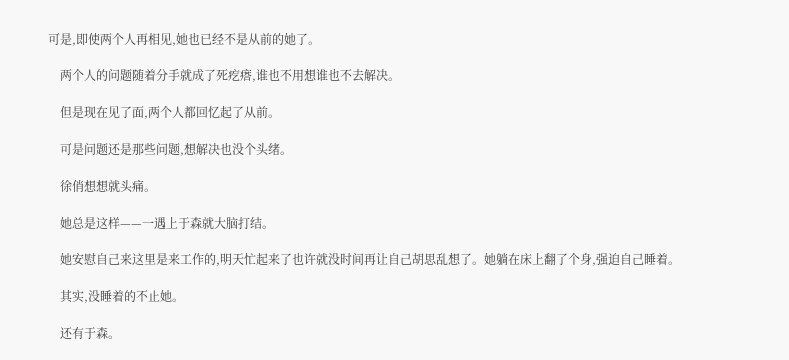可是,即使两个人再相见,她也已经不是从前的她了。

    两个人的问题随着分手就成了死疙瘩,谁也不用想谁也不去解决。

    但是现在见了面,两个人都回忆起了从前。

    可是问题还是那些问题,想解决也没个头绪。

    徐俏想想就头痛。

    她总是这样——一遇上于森就大脑打结。

    她安慰自己来这里是来工作的,明天忙起来了也许就没时间再让自己胡思乱想了。她躺在床上翻了个身,强迫自己睡着。

    其实,没睡着的不止她。

    还有于森。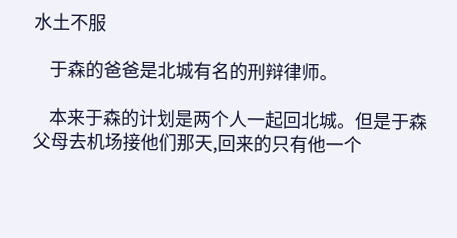水土不服

    于森的爸爸是北城有名的刑辩律师。

    本来于森的计划是两个人一起回北城。但是于森父母去机场接他们那天,回来的只有他一个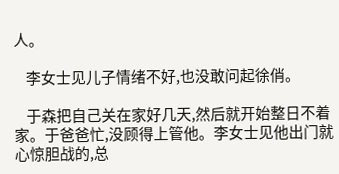人。

    李女士见儿子情绪不好,也没敢问起徐俏。

    于森把自己关在家好几天,然后就开始整日不着家。于爸爸忙,没顾得上管他。李女士见他出门就心惊胆战的,总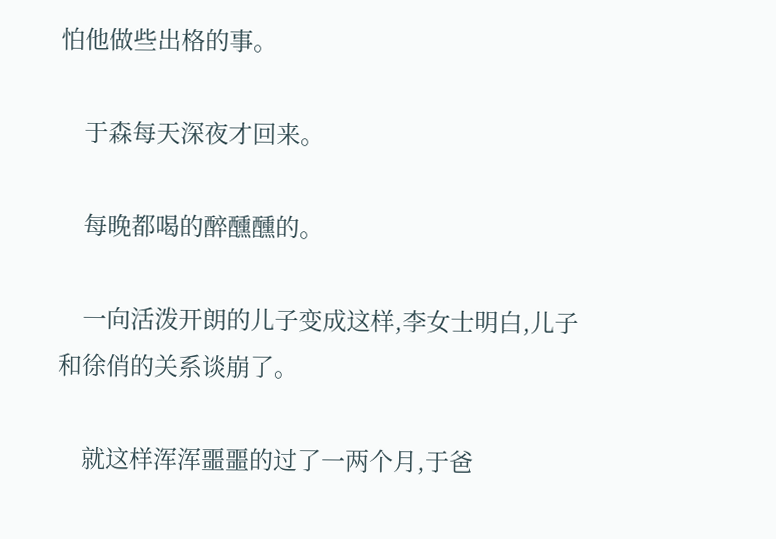怕他做些出格的事。

    于森每天深夜才回来。

    每晚都喝的醉醺醺的。

    一向活泼开朗的儿子变成这样,李女士明白,儿子和徐俏的关系谈崩了。

    就这样浑浑噩噩的过了一两个月,于爸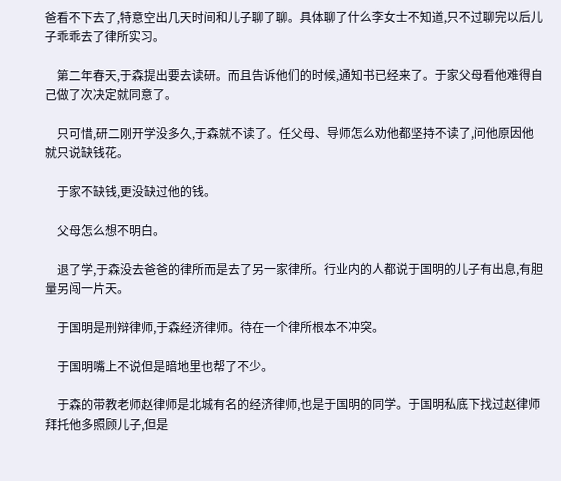爸看不下去了,特意空出几天时间和儿子聊了聊。具体聊了什么李女士不知道,只不过聊完以后儿子乖乖去了律所实习。

    第二年春天,于森提出要去读研。而且告诉他们的时候,通知书已经来了。于家父母看他难得自己做了次决定就同意了。

    只可惜,研二刚开学没多久,于森就不读了。任父母、导师怎么劝他都坚持不读了,问他原因他就只说缺钱花。

    于家不缺钱,更没缺过他的钱。

    父母怎么想不明白。

    退了学,于森没去爸爸的律所而是去了另一家律所。行业内的人都说于国明的儿子有出息,有胆量另闯一片天。

    于国明是刑辩律师,于森经济律师。待在一个律所根本不冲突。

    于国明嘴上不说但是暗地里也帮了不少。

    于森的带教老师赵律师是北城有名的经济律师,也是于国明的同学。于国明私底下找过赵律师拜托他多照顾儿子,但是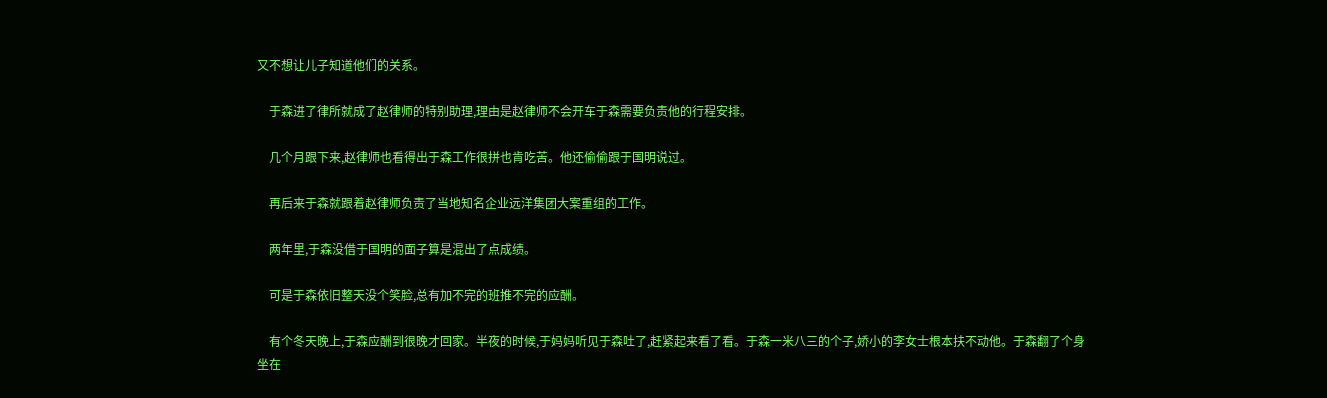又不想让儿子知道他们的关系。

    于森进了律所就成了赵律师的特别助理,理由是赵律师不会开车于森需要负责他的行程安排。

    几个月跟下来,赵律师也看得出于森工作很拼也肯吃苦。他还偷偷跟于国明说过。

    再后来于森就跟着赵律师负责了当地知名企业远洋集团大案重组的工作。

    两年里,于森没借于国明的面子算是混出了点成绩。

    可是于森依旧整天没个笑脸,总有加不完的班推不完的应酬。

    有个冬天晚上,于森应酬到很晚才回家。半夜的时候,于妈妈听见于森吐了,赶紧起来看了看。于森一米八三的个子,娇小的李女士根本扶不动他。于森翻了个身坐在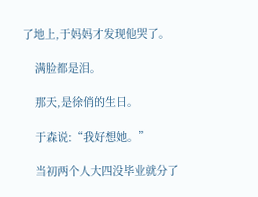了地上,于妈妈才发现他哭了。

    满脸都是泪。

    那天,是徐俏的生日。

    于森说:“我好想她。”

    当初两个人大四没毕业就分了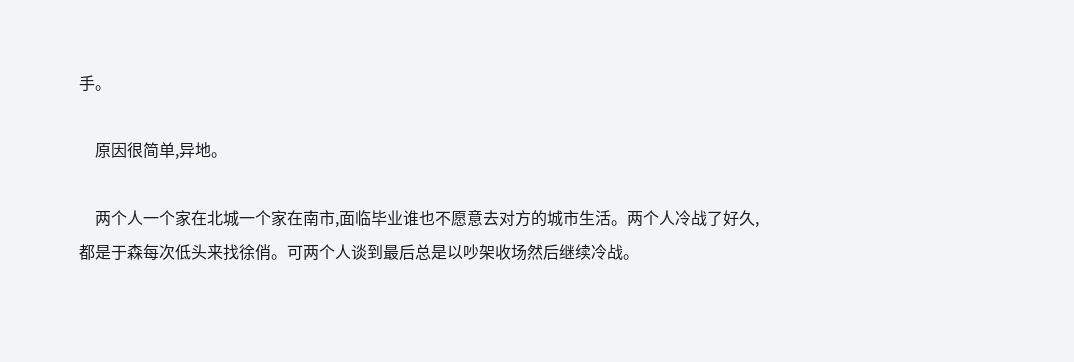手。

    原因很简单,异地。

    两个人一个家在北城一个家在南市,面临毕业谁也不愿意去对方的城市生活。两个人冷战了好久,都是于森每次低头来找徐俏。可两个人谈到最后总是以吵架收场然后继续冷战。